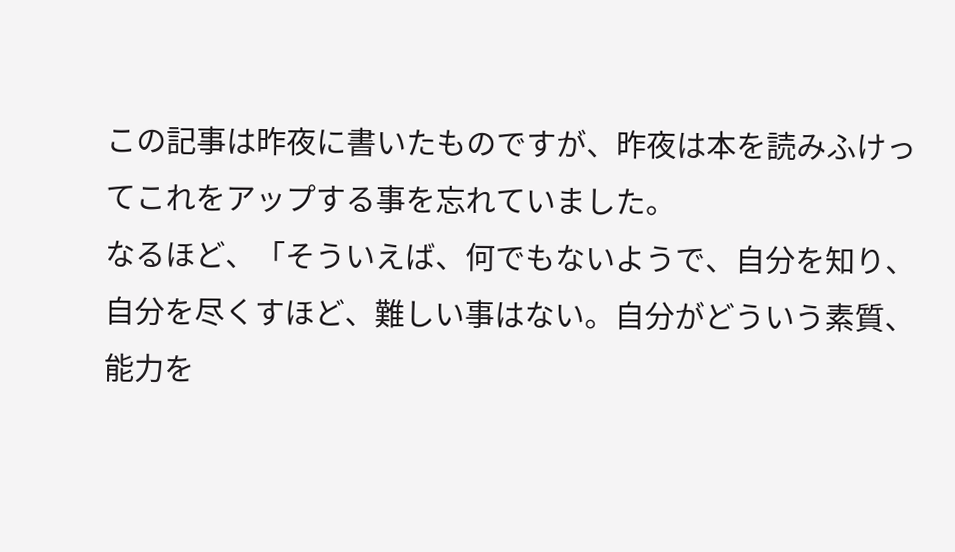この記事は昨夜に書いたものですが、昨夜は本を読みふけってこれをアップする事を忘れていました。
なるほど、「そういえば、何でもないようで、自分を知り、自分を尽くすほど、難しい事はない。自分がどういう素質、能力を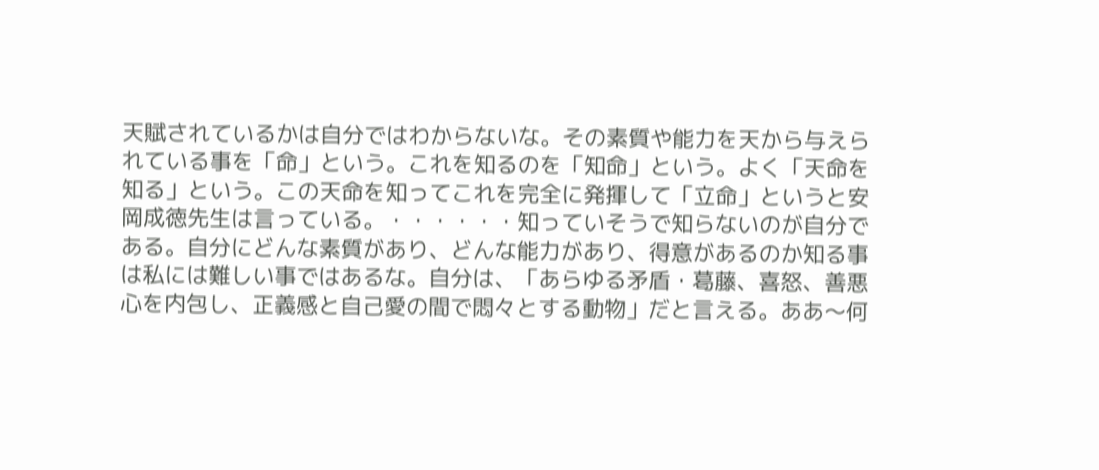天賦されているかは自分ではわからないな。その素質や能力を天から与えられている事を「命」という。これを知るのを「知命」という。よく「天命を知る」という。この天命を知ってこれを完全に発揮して「立命」というと安岡成徳先生は言っている。・・・・・・知っていそうで知らないのが自分である。自分にどんな素質があり、どんな能力があり、得意があるのか知る事は私には難しい事ではあるな。自分は、「あらゆる矛盾・葛藤、喜怒、善悪心を内包し、正義感と自己愛の間で悶々とする動物」だと言える。ああ〜何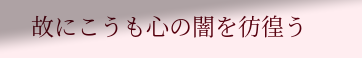故にこうも心の闇を彷徨う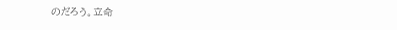のだろう。立命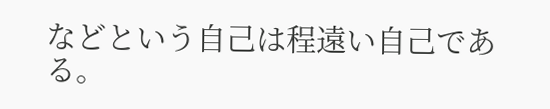などという自己は程遠い自己である。